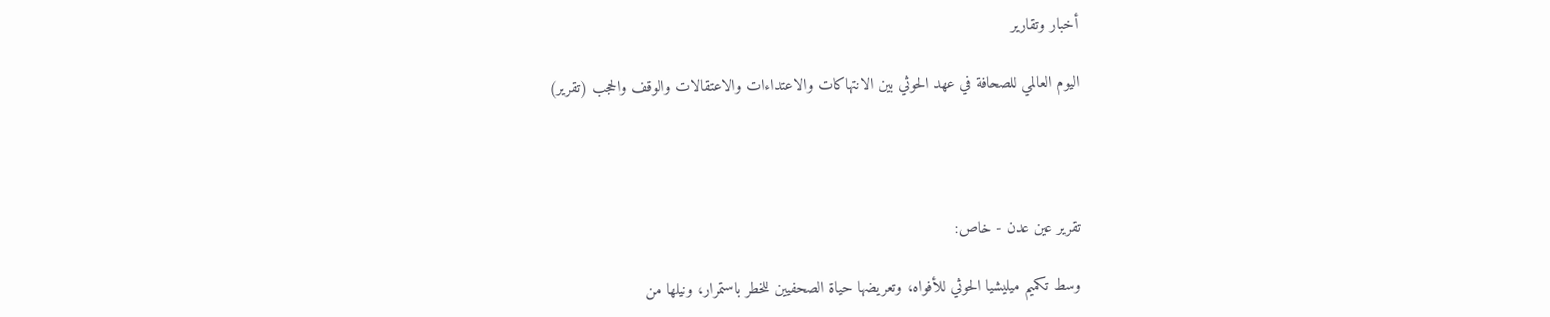أخبار وتقارير

اليوم العالمي للصحافة في عهد الحوثي بين الانتهاكات والاعتداءات والاعتقالات والوقف والحجب (تقرير)




تقرير عين عدن - خاص:

وسط تكميم ميليشيا الحوثي للأفواه، وتعريضها حياة الصحفيين للخطر باستمرار، ونيلها من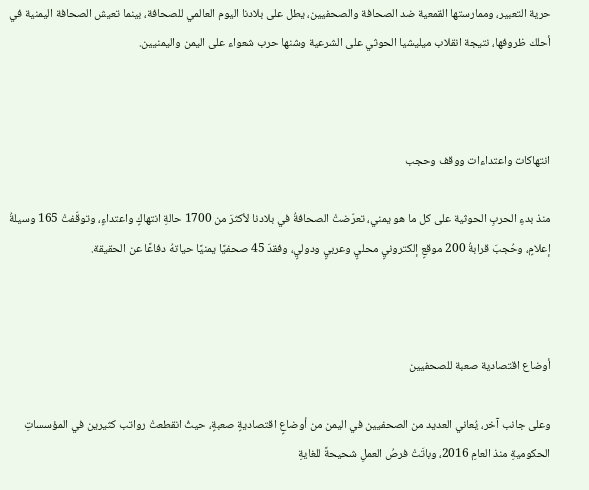حرية التعبير، وممارستها القمعية ضد الصحافة والصحفيين، يطل على بلادنا اليوم العالمي للصحافة، بينما تعيش الصحافة اليمنية في أحلك ظروفها، نتيجة انقلاب ميليشيا الحوثي على الشرعية وشنها حرب شعواء على اليمن واليمنيين.



انتهاكات واعتداءات ووقف وحجب

منذ بدءِ الحربِ الحوثية على كل ما هو يمني، تعرّضتْ الصحافةُ في بلادنا لأكثرَ من 1700 حالةِ انتهاكٍ واعتداءٍ، وتوقّفتْ 165 وسيلةُ إعلامٍ، وحُجبَ قرابةُ 200 موقعٍ إلكترونيٍ محليٍ وعربيٍ ودوليٍ، وفقدَ 45 صحفيًا يمنيًا حياتهُ دفاعًا عن الحقيقة.



أوضاع اقتصادية صعبة للصحفيين

وعلى جانب آخر، يُعاني العديد من الصحفيين في اليمن من أوضاعٍ اقتصاديةٍ صعبةٍ، حيثُ انقطعتْ رواتب كثيرين في المؤسساتِ الحكوميةِ منذ العامِ 2016، وباتَتْ فرصُ العملِ شحيحةً للغايةِ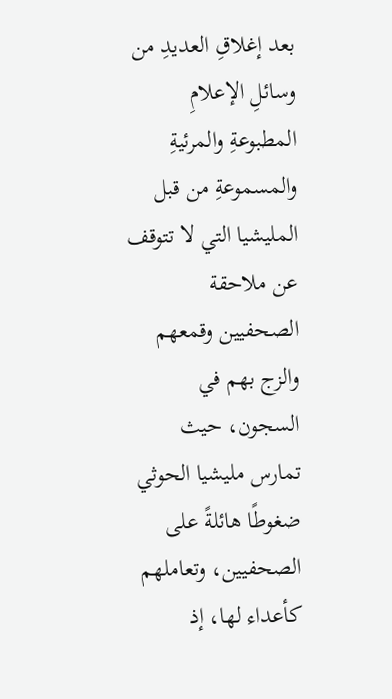بعد إغلاقِ العديدِ من وسائلِ الإعلامِ المطبوعةِ والمرئيةِ والمسموعةِ من قبل المليشيا التي لا تتوقف عن ملاحقة الصحفيين وقمعهم والزج بهم في السجون، حيث تمارس مليشيا الحوثي ضغوطًا هائلةً على الصحفيين، وتعاملهم كأعداء لها، إذ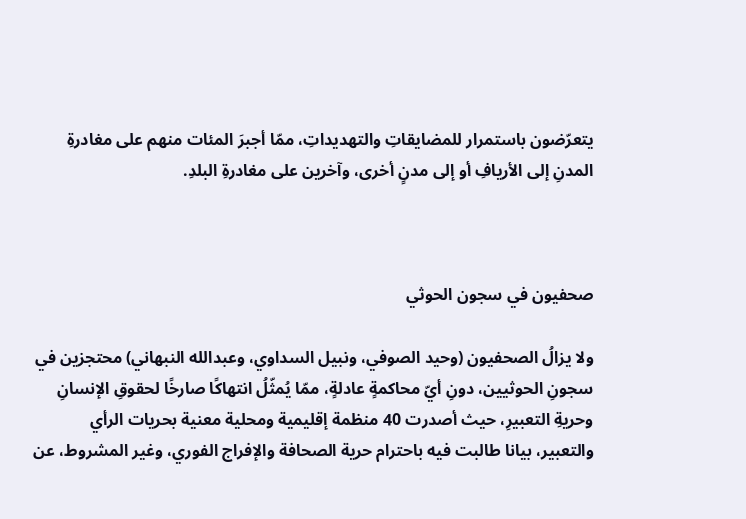يتعرّضون باستمرار للمضايقاتِ والتهديداتِ، ممّا أجبرَ المئات منهم على مغادرةِ المدنِ إلى الأريافِ أو إلى مدنٍ أخرى، وآخرين على مغادرةِ البلدِ.



صحفيون في سجون الحوثي

ولا يزالُ الصحفيون (وحيد الصوفي، ونبيل السداوي، وعبدالله النبهاني) محتجزين في سجونِ الحوثيين، دونِ أيّ محاكمةٍ عادلةٍ، ممّا يُمثّلُ انتهاكًا صارخًا لحقوقِ الإنسانِ وحريةِ التعبيرِ، حيث أصدرت 40 منظمة إقليمية ومحلية معنية بحريات الرأي والتعبير، بيانا طالبت فيه باحترام حرية الصحافة والإفراج الفوري، وغير المشروط، عن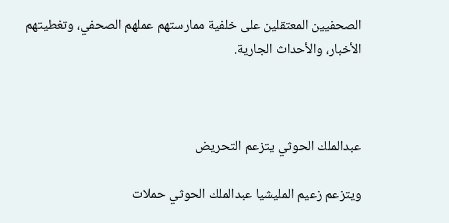الصحفيين المعتقلين على خلفية ممارستهم عملهم الصحفي، وتغطيتهم الأخبار، والأحداث الجارية.



عبدالملك الحوثي يتزعم التحريض

ويتزعم زعيم المليشيا عبدالملك الحوثي حملات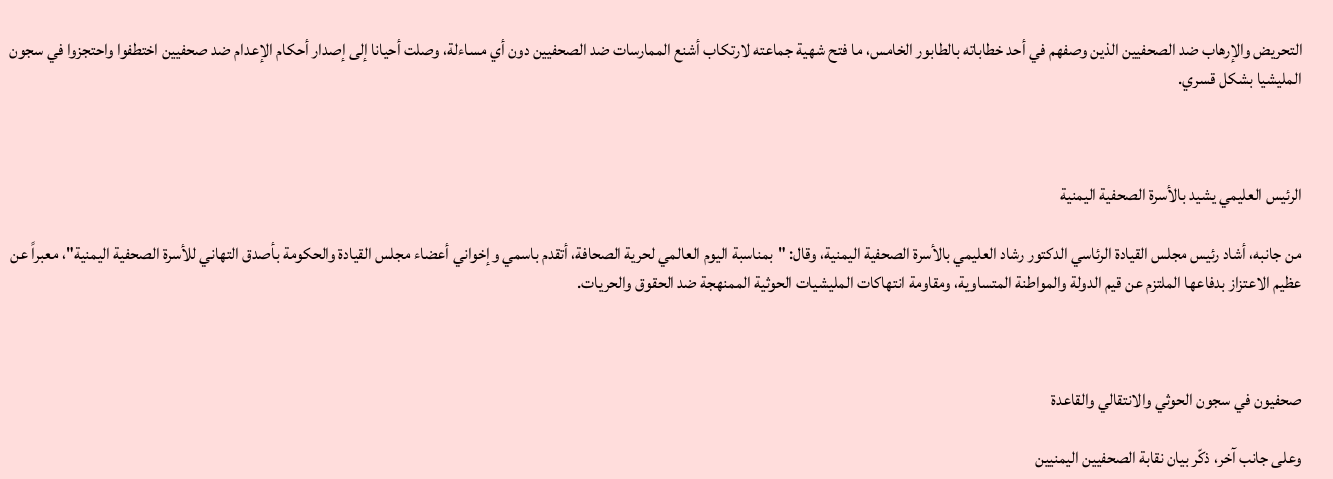التحريض والإرهاب ضد الصحفيين الذين وصفهم في أحد خطاباته بالطابور الخامس، ما فتح شهية جماعته لارتكاب أشنع الممارسات ضد الصحفيين دون أي مساءلة، وصلت أحيانا إلى إصدار أحكام الإعدام ضد صحفيين اختطفوا واحتجزوا في سجون المليشيا بشكل قسري.



الرئيس العليمي يشيد بالأسرة الصحفية اليمنية

من جانبه، أشاد رئيس مجلس القيادة الرئاسي الدكتور رشاد العليمي بالأسرة الصحفية اليمنية، وقال: "بمناسبة اليوم العالمي لحرية الصحافة، أتقدم باسمي وإخواني أعضاء مجلس القيادة والحكومة بأصدق التهاني للأسرة الصحفية اليمنية"، معبراً عن عظيم الاعتزاز بدفاعها الملتزم عن قيم الدولة والمواطنة المتساوية، ومقاومة انتهاكات المليشيات الحوثية الممنهجة ضد الحقوق والحريات.



صحفيون في سجون الحوثي والانتقالي والقاعدة

وعلى جانب آخر، ذكّر بيان نقابة الصحفيين اليمنيين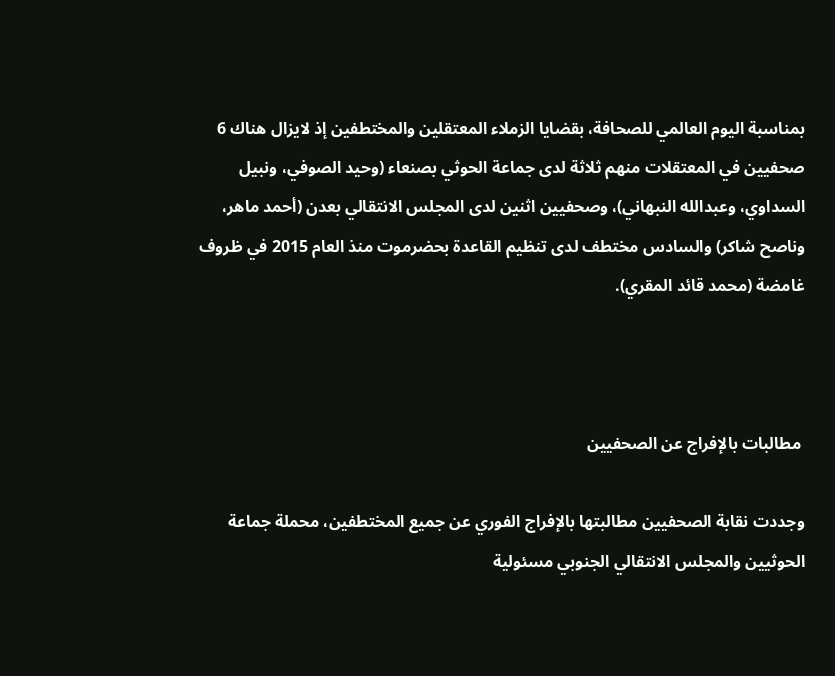بمناسبة اليوم العالمي للصحافة، بقضايا الزملاء المعتقلين والمختطفين إذ لايزال هناك 6 صحفيين في المعتقلات منهم ثلاثة لدى جماعة الحوثي بصنعاء (وحيد الصوفي، ونبيل السداوي، وعبدالله النبهاني)، وصحفيين اثنين لدى المجلس الانتقالي بعدن (أحمد ماهر، وناصح شاكر) والسادس مختطف لدى تنظيم القاعدة بحضرموت منذ العام 2015 في ظروف غامضة (محمد قائد المقري).



 مطالبات بالإفراج عن الصحفيين

وجددت نقابة الصحفيين مطالبتها بالإفراج الفوري عن جميع المختطفين، محملة جماعة الحوثيين والمجلس الانتقالي الجنوبي مسئولية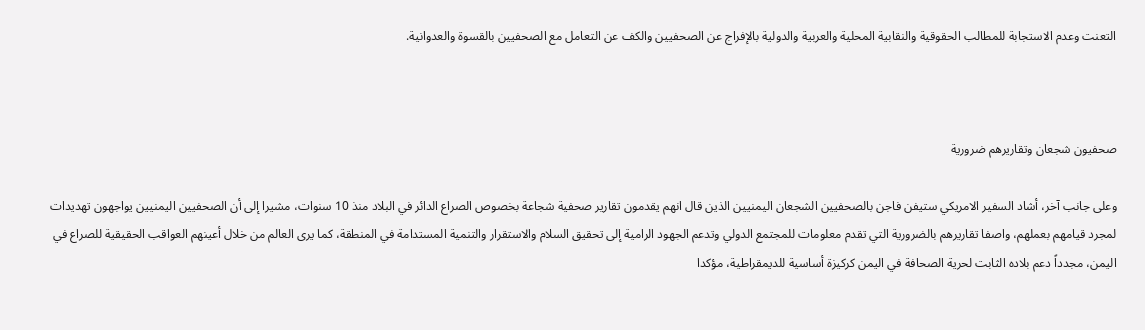التعنت وعدم الاستجابة للمطالب الحقوقية والنقابية المحلية والعربية والدولية بالإفراج عن الصحفيين والكف عن التعامل مع الصحفيين بالقسوة والعدوانية.



صحفيون شجعان وتقاريرهم ضرورية

وعلى جانب آخر، أشاد السفير الامريكي ستيفن فاجن بالصحفيين الشجعان اليمنيين الذين قال انهم يقدمون تقارير صحفية شجاعة بخصوص الصراع الدائر في البلاد منذ 10 سنوات، مشيرا إلى أن الصحفيين اليمنيين يواجهون تهديدات لمجرد قيامهم بعملهم، واصفا تقاريرهم بالضرورية التي تقدم معلومات للمجتمع الدولي وتدعم الجهود الرامية إلى تحقيق السلام والاستقرار والتنمية المستدامة في المنطقة، كما يرى العالم من خلال أعينهم العواقب الحقيقية للصراع في اليمن، مجدداً دعم بلاده الثابت لحرية الصحافة في اليمن كركيزة أساسية للديمقراطية، مؤكدا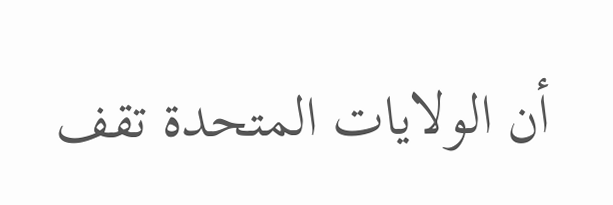أن الولايات المتحدة تقف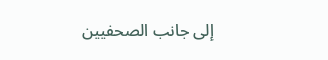إلى جانب الصحفيين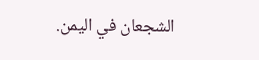الشجعان في اليمن.